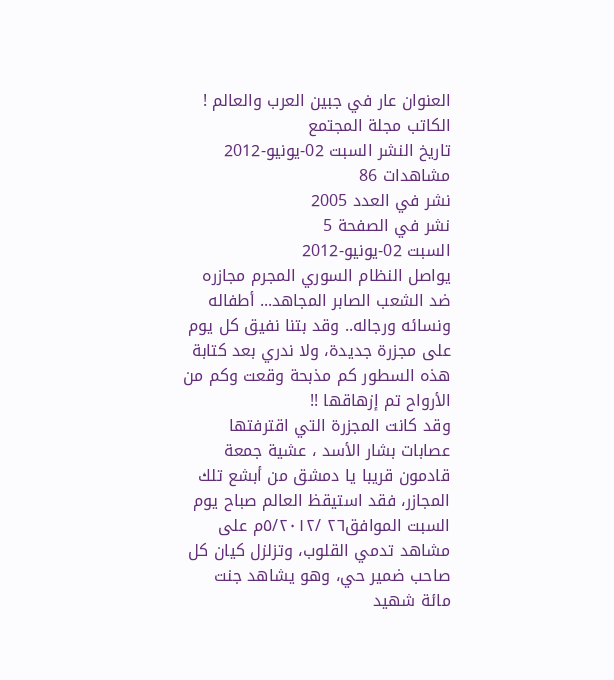العنوان عار في جبين العرب والعالم !
الكاتب مجلة المجتمع
تاريخ النشر السبت 02-يونيو-2012
مشاهدات 86
نشر في العدد 2005
نشر في الصفحة 5
السبت 02-يونيو-2012
يواصل النظام السوري المجرم مجازره ضد الشعب الصابر المجاهد... أطفاله ونسائه ورجاله.. وقد بتنا نفيق كل يوم على مجزرة جديدة، ولا ندري بعد كتابة هذه السطور كم مذبحة وقعت وكم من الأرواح تم إزهاقها !!
وقد كانت المجزرة التي اقترفتها عصابات بشار الأسد ، عشية جمعة قادمون قريبا يا دمشق من أبشع تلك المجازر، فقد استيقظ العالم صباح يوم السبت الموافق٢٦ /٥/۲۰١٢م على مشاهد تدمي القلوب، وتزلزل كيان كل صاحب ضمير حي، وهو يشاهد جنت مائة شهيد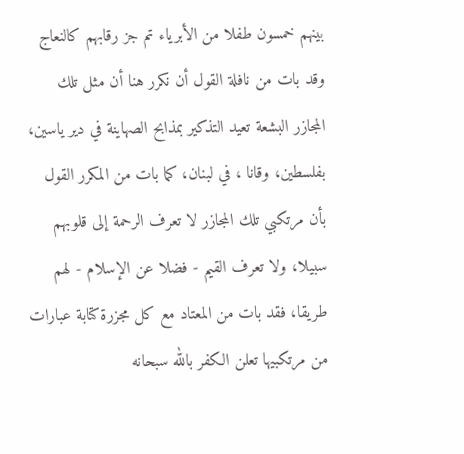بينهم خمسون طفلا من الأبرياء تم جز رقابهم كالنعاج وقد بات من نافلة القول أن نكرر هنا أن مثل تلك المجازر البشعة تعيد التذكير بمذابح الصهاينة في دير ياسين، بفلسطين، وقانا ، في لبنان، كما بات من المكرر القول بأن مرتكبي تلك المجازر لا تعرف الرحمة إلى قلوبهم سبيلا، ولا تعرف القيم - فضلا عن الإسلام - لهم طريقا، فقد بات من المعتاد مع كل مجزرة كتابة عبارات من مرتكبيها تعلن الكفر بالله سبحانه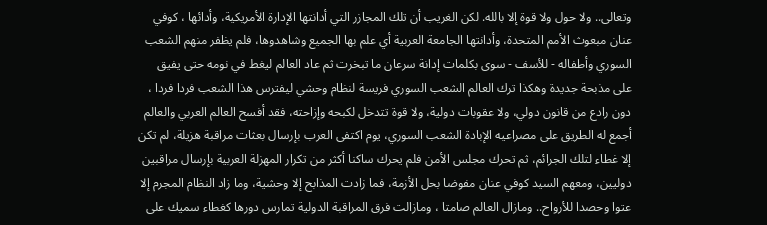وتعالى.. ولا حول ولا قوة إلا بالله. لكن الغريب أن تلك المجازر التي أدانتها الإدارة الأمريكية، وأدائها ، كوفي عنان مبعوث الأمم المتحدة، وأدانتها الجامعة العربية أي علم بها الجميع وشاهدوها، فلم يظفر منهم الشعب السوري وأطفاله - للأسف - سوى بكلمات إدانة سرعان ما تبخرت ثم عاد العالم ليغط في نومه حتى يفيق على مذبحة جديدة وهكذا ترك العالم الشعب السوري فريسة لنظام وحشي ليفترس هذا الشعب فردا فردا ، دون رادع من قانون دولي، ولا عقوبات دولية، ولا قوة تتدخل لكبحه وإزاحته، فقد أفسح العالم العربي والعالم أجمع له الطريق على مصراعيه الإبادة الشعب السوري، يوم اكتفى العرب بإرسال بعثات مراقبة هزيلة، لم تكن إلا غطاء لتلك الجرائم، ثم تحرك مجلس الأمن فلم يحرك ساكنا أكثر من تكرار المهزلة العربية بإرسال مراقبين دوليين، ومعهم السيد كوفي عنان مفوضا بحل الأزمة، فما زادت المذابح إلا وحشية، وما زاد النظام المجرم إلا عتوا وحصدا للأرواح.. ومازال العالم صامتا ، ومازالت فرق المراقبة الدولية تمارس دورها كغطاء سميك على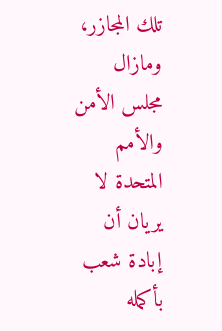تلك المجازر، ومازال مجلس الأمن والأمم المتحدة لا يريان أن إبادة شعب بأكمله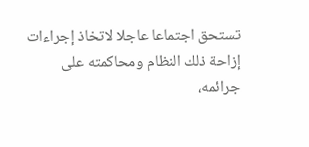تستحق اجتماعا عاجلا لاتخاذ إجراءات إزاحة ذلك النظام ومحاكمته على جرائمه،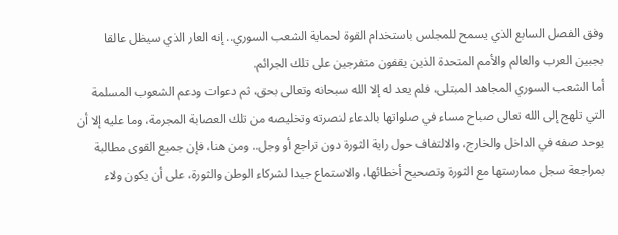وفق الفصل السابع الذي يسمح للمجلس باستخدام القوة لحماية الشعب السوري.. إنه العار الذي سيظل عالقا بجبين العرب والعالم والأمم المتحدة الذين يقفون متفرجين على تلك الجرائم.
أما الشعب السوري المجاهد المبتلى، فلم يعد له إلا الله سبحانه وتعالى بحق، ثم دعوات ودعم الشعوب المسلمة التي تلهج إلى الله تعالى صباح مساء في صلواتها بالدعاء لنصرته وتخليصه من تلك العصابة المجرمة، وما عليه إلا أن يوحد صفه في الداخل والخارج، والالتفاف حول راية الثورة دون تراجع أو وجل.. ومن هنا، فإن جميع القوى مطالبة بمراجعة سجل ممارستها مع الثورة وتصحيح أخطائها، والاستماع جيدا لشركاء الوطن والثورة، على أن يكون ولاء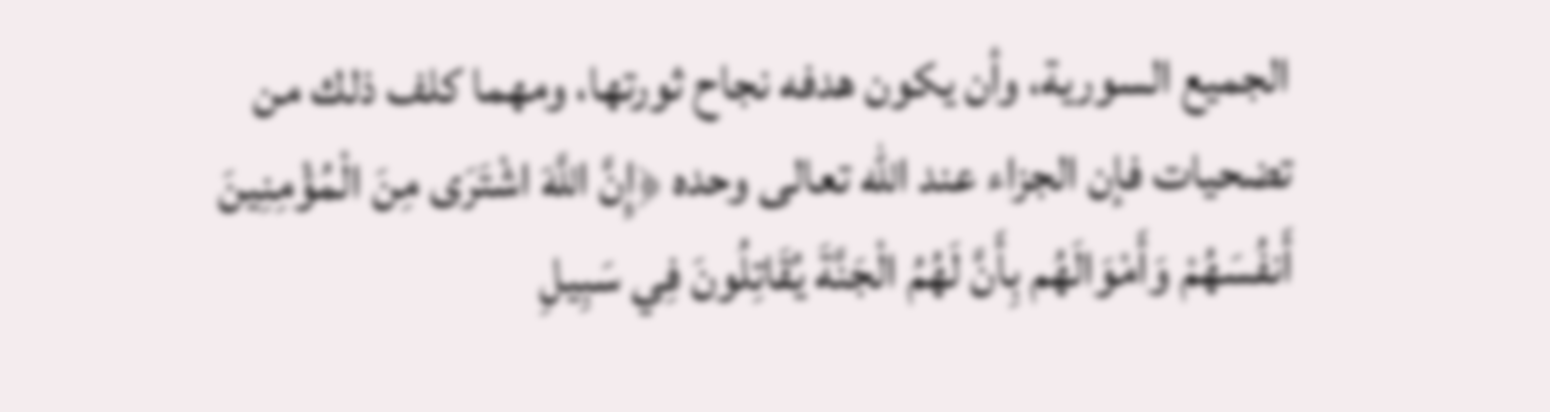الجميع السورية، وأن يكون هدفه نجاح ثورتها، ومهما كلف ذلك من تضحيات فإن الجزاء عند الله تعالى وحده ﴿إِنَّ اللَّهَ اشْتَرَى مِنَ الْمُؤْمِنِينَ أَنفُسَهُمْ وَأَمْوَالَهُم بِأَنَّ لَهُمُ الْجَنَّةَ يُقَاتِلُونَ فِي سَبِيلِ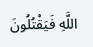اللَّهِ فَيَقْتُلُونَ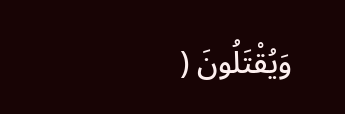وَيُقْتَلُونَ (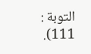التوبة : 111).